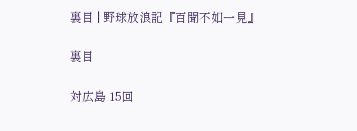裏目 | 野球放浪記『百聞不如一見』

裏目

対広島 15回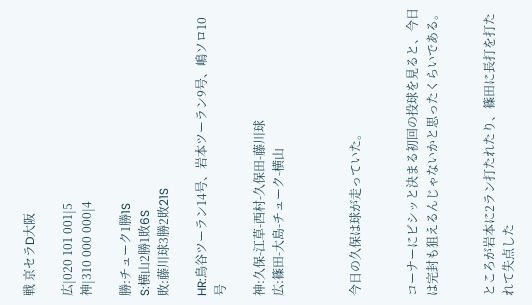戦 京セラD大阪

広|020 101 001|5
神|310 000 000|4

勝:チューク1勝1S
S:横山2勝1敗6S
敗:藤川球3勝2敗21S

HR:鳥谷ツーラン14号、岩本ツーラン9号、嶋ソロ10号

神:久保-江草-西村-久保田-藤川球
広:篠田-大島-チューク-横山



今日の久保は球が走っていた。


コーナーにビシッと決まる初回の投球を見ると、今日は完封も狙えるんじゃないかと思ったくらいである。


ところが岩本に2ラン打たれたり、篠田に長打を打たれて失点した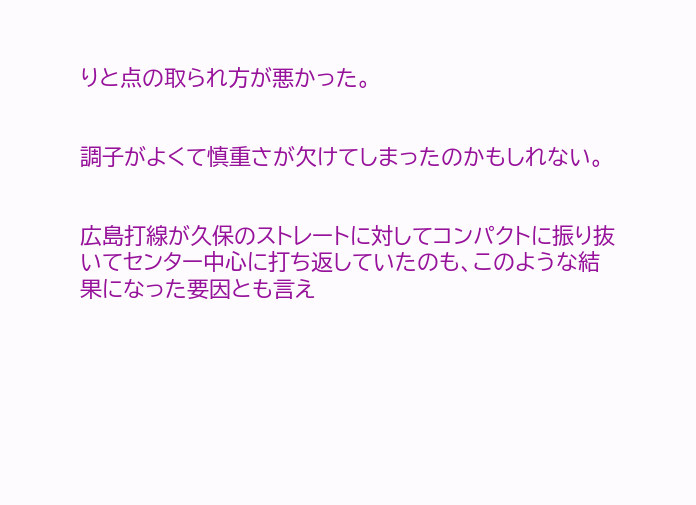りと点の取られ方が悪かった。


調子がよくて慎重さが欠けてしまったのかもしれない。


広島打線が久保のストレートに対してコンパクトに振り抜いてセンター中心に打ち返していたのも、このような結果になった要因とも言え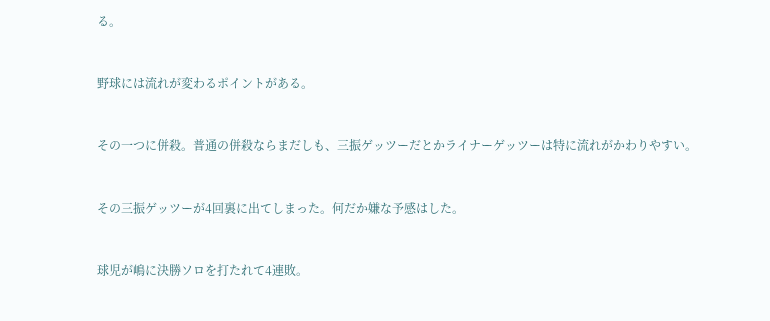る。


野球には流れが変わるポイントがある。


その一つに併殺。普通の併殺ならまだしも、三振ゲッツーだとかライナーゲッツーは特に流れがかわりやすい。


その三振ゲッツーが4回裏に出てしまった。何だか嫌な予感はした。


球児が嶋に決勝ソロを打たれて4連敗。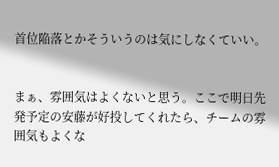首位陥落とかそういうのは気にしなくていい。


まぁ、雰囲気はよくないと思う。ここで明日先発予定の安藤が好投してくれたら、チームの雰囲気もよくな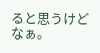ると思うけどなぁ。